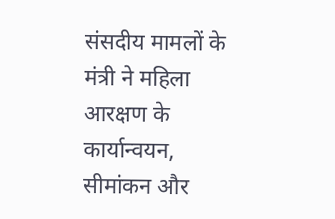संसदीय मामलों के मंत्री ने महिला आरक्षण के कार्यान्वयन, सीमांकन और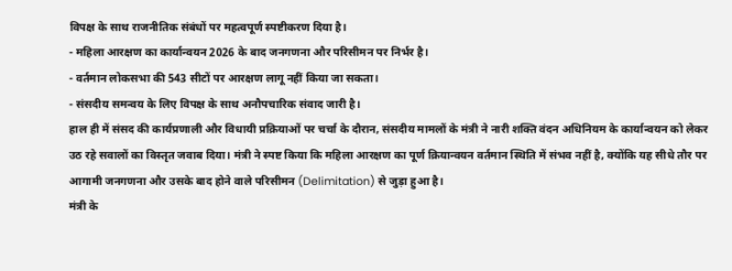विपक्ष के साथ राजनीतिक संबंधों पर महत्वपूर्ण स्पष्टीकरण दिया है।
- महिला आरक्षण का कार्यान्वयन 2026 के बाद जनगणना और परिसीमन पर निर्भर है।
- वर्तमान लोकसभा की 543 सीटों पर आरक्षण लागू नहीं किया जा सकता।
- संसदीय समन्वय के लिए विपक्ष के साथ अनौपचारिक संवाद जारी है।
हाल ही में संसद की कार्यप्रणाली और विधायी प्रक्रियाओं पर चर्चा के दौरान, संसदीय मामलों के मंत्री ने नारी शक्ति वंदन अधिनियम के कार्यान्वयन को लेकर उठ रहे सवालों का विस्तृत जवाब दिया। मंत्री ने स्पष्ट किया कि महिला आरक्षण का पूर्ण क्रियान्वयन वर्तमान स्थिति में संभव नहीं है, क्योंकि यह सीधे तौर पर आगामी जनगणना और उसके बाद होने वाले परिसीमन (Delimitation) से जुड़ा हुआ है।
मंत्री के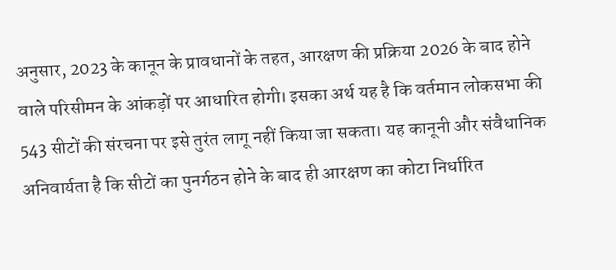अनुसार, 2023 के कानून के प्रावधानों के तहत, आरक्षण की प्रक्रिया 2026 के बाद होने वाले परिसीमन के आंकड़ों पर आधारित होगी। इसका अर्थ यह है कि वर्तमान लोकसभा की 543 सीटों की संरचना पर इसे तुरंत लागू नहीं किया जा सकता। यह कानूनी और संवैधानिक अनिवार्यता है कि सीटों का पुनर्गठन होने के बाद ही आरक्षण का कोटा निर्धारित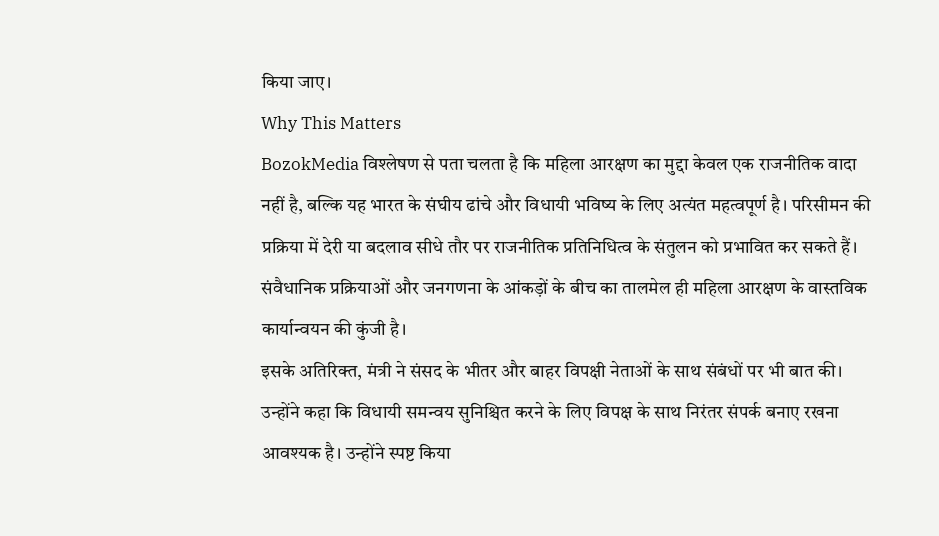किया जाए।
Why This Matters
BozokMedia विश्लेषण से पता चलता है कि महिला आरक्षण का मुद्दा केवल एक राजनीतिक वादा नहीं है, बल्कि यह भारत के संघीय ढांचे और विधायी भविष्य के लिए अत्यंत महत्वपूर्ण है। परिसीमन की प्रक्रिया में देरी या बदलाव सीधे तौर पर राजनीतिक प्रतिनिधित्व के संतुलन को प्रभावित कर सकते हैं।
संवैधानिक प्रक्रियाओं और जनगणना के आंकड़ों के बीच का तालमेल ही महिला आरक्षण के वास्तविक कार्यान्वयन की कुंजी है।
इसके अतिरिक्त, मंत्री ने संसद के भीतर और बाहर विपक्षी नेताओं के साथ संबंधों पर भी बात की। उन्होंने कहा कि विधायी समन्वय सुनिश्चित करने के लिए विपक्ष के साथ निरंतर संपर्क बनाए रखना आवश्यक है। उन्होंने स्पष्ट किया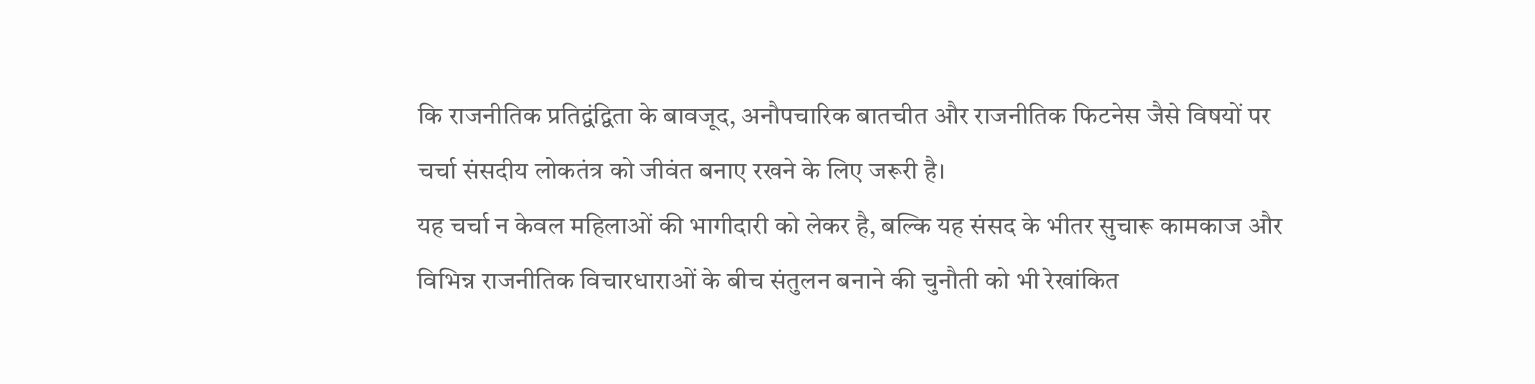कि राजनीतिक प्रतिद्वंद्विता के बावजूद, अनौपचारिक बातचीत और राजनीतिक फिटनेस जैसे विषयों पर चर्चा संसदीय लोकतंत्र को जीवंत बनाए रखने के लिए जरूरी है।
यह चर्चा न केवल महिलाओं की भागीदारी को लेकर है, बल्कि यह संसद के भीतर सुचारू कामकाज और विभिन्न राजनीतिक विचारधाराओं के बीच संतुलन बनाने की चुनौती को भी रेखांकित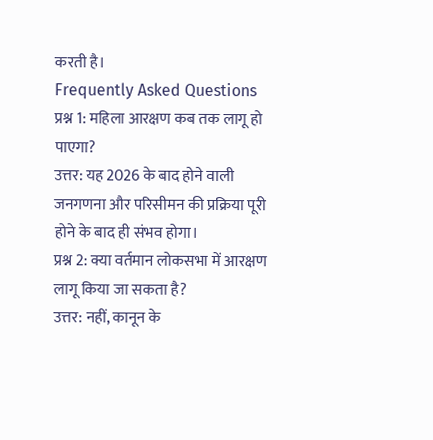करती है।
Frequently Asked Questions
प्रश्न 1: महिला आरक्षण कब तक लागू हो पाएगा?
उत्तर: यह 2026 के बाद होने वाली जनगणना और परिसीमन की प्रक्रिया पूरी होने के बाद ही संभव होगा।
प्रश्न 2: क्या वर्तमान लोकसभा में आरक्षण लागू किया जा सकता है?
उत्तर: नहीं, कानून के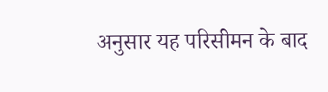अनुसार यह परिसीमन के बाद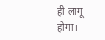ही लागू होगा।